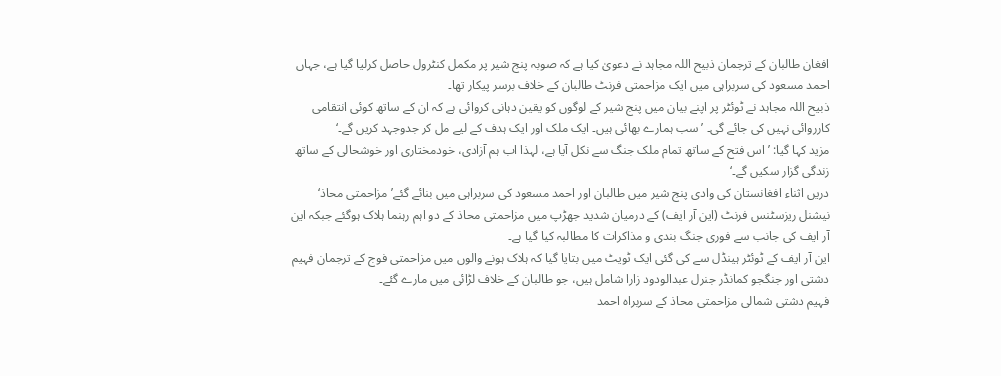افغان طالبان کے ترجمان ذبیح اللہ مجاہد نے دعویٰ کیا ہے کہ صوبہ پنج شیر پر مکمل کنٹرول حاصل کرلیا گیا ہے، جہاں احمد مسعود کی سربراہی میں ایک مزاحمتی فرنٹ طالبان کے خلاف برسر پیکار تھا۔
ذبیح اللہ مجاہد نے ٹوئٹر پر اپنے بیان میں پنج شیر کے لوگوں کو یقین دہانی کروائی ہے کہ ان کے ساتھ کوئی انتقامی کارروائی نہیں کی جائے گی۔ ’سب ہمارے بھائی ہیں۔ ایک ملک اور ایک ہدف کے لیے مل کر جدوجہد کریں گے۔‘
مزید کہا گیا: ’اس فتح کے ساتھ تمام ملک جنگ سے نکل آیا ہے، لہذا اب ہم آزادی، خودمختاری اور خوشحالی کے ساتھ زندگی گزار سکیں گے۔‘
دریں اثناء افغانستان کی وادی پنج شیر میں طالبان اور احمد مسعود کی سربراہی میں بنائے گئے’مزاحمتی محاذ‘ نیشنل ریزسٹنس فرنٹ (این آر ایف) کے درمیان شدید جھڑپ میں مزاحمتی محاذ کے دو اہم رہنما ہلاک ہوگئے جبکہ این آر ایف کی جانب سے فوری جنگ بندی و مذاکرات کا مطالبہ کیا گیا ہے۔
این آر ایف کے ٹوئٹر ہینڈل سے کی گئی ایک ٹویٹ میں بتایا گیا کہ ہلاک ہونے والوں میں مزاحمتی فوج کے ترجمان فہیم دشتی اور جنگجو کمانڈر جنرل عبدالودود زارا شامل ہیں، جو طالبان کے خلاف لڑائی میں مارے گئے۔
فہیم دشتی شمالی مزاحمتی محاذ کے سربراہ احمد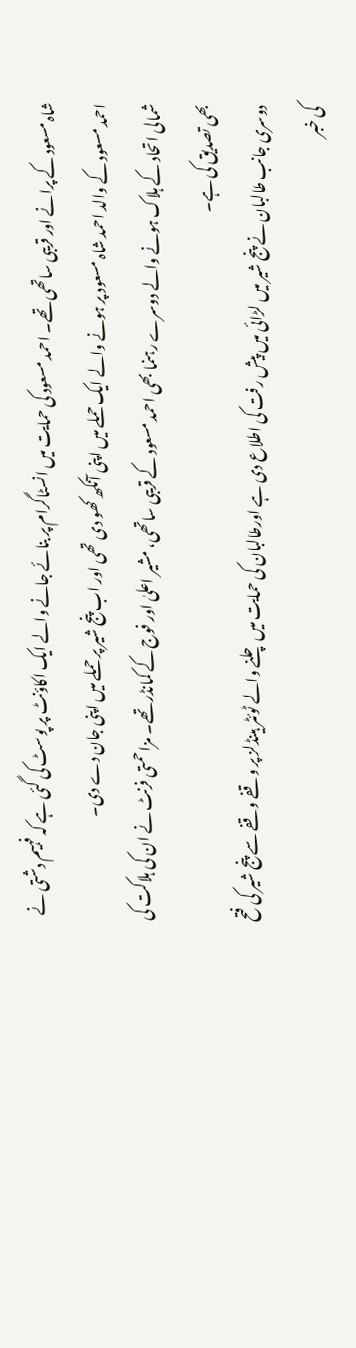شاہ مسعود کے پرانے اور قریبی ساتھی تھے۔ احمد مسعود کی حمایت میں انسٹاگرام پر بنائے جانے والے ایک اکاؤنٹ پر پوسٹ کی گئی ہے کہ فہیم دشتی نے احمد مسعود کے والد احمد شاہ مسعود پر ہونے والے ایک حملے میں اپنی آنکھ کھو دی تھی اور اب پنج شیر پر حملے میں اپنی جان دے دی۔
شمالی اتحاد کے ہلاک ہونے والے دوسرے رہنما بھی احمد مسعود کے قریبی ساتھی، مشیر اعلیٰ اور فوج کے کمانڈر تھے۔ مزاحمتی فرنٹ نے ان کی ہلاکت کی بھی تصدیق کی ہے۔
دوسری جانب طالبان نے پنج شیر میں لڑائی میں پیش رفت کی اطلاع دی ہے اورطالبان کی حمایت میں چلنے والے ٹوئٹر ہینڈلز پر وقفے وقفے سے پنج شیر کی فتح کی خبر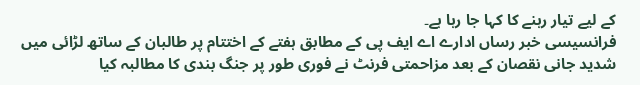کے لیے تیار رہنے کا کہا جا رہا ہے۔
فرانسیسی خبر رساں ادارے اے ایف پی کے مطابق ہفتے کے اختتام پر طالبان کے ساتھ لڑائی میں شدید جانی نقصان کے بعد مزاحمتی فرنٹ نے فوری طور پر جنگ بندی کا مطالبہ کیا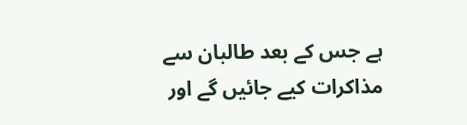ہے جس کے بعد طالبان سے مذاکرات کیے جائیں گے اور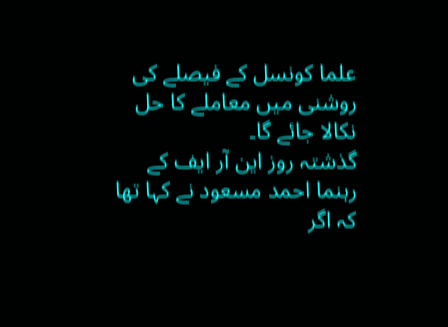علما کونسل کے فیصلے کی روشنی میں معاملے کا حل نکالا جائے گا۔
گذشتہ روز این آر ایف کے رہنما احمد مسعود نے کہا تھا کہ اگر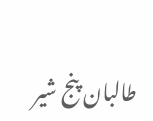طالبان پنج شیر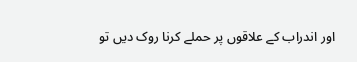اور اندراب کے علاقوں پر حملے کرنا روک دیں تو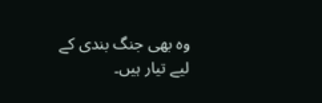وہ بھی جنگ بندی کے لیے تیار ہیں۔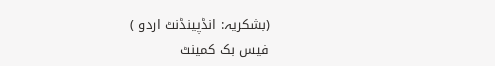(بشکریہ: انڈپینڈنٹ اردو )
فیس بک کمینٹ